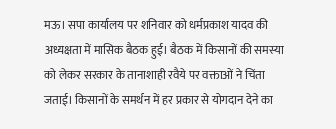मऊ। सपा कार्यालय पर शनिवार को धर्मप्रकाश यादव की अध्यक्षता में मासिक बैठक हुई। बैठक में किसानों की समस्या को लेकर सरकार के तानाशाही रवैये पर वक्ताओं ने चिंता जताई। किसानों के समर्थन में हर प्रकार से योगदान देने का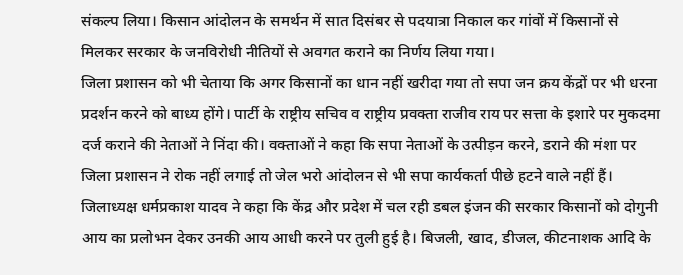संकल्प लिया। किसान आंदोलन के समर्थन में सात दिसंबर से पदयात्रा निकाल कर गांवों में किसानों से मिलकर सरकार के जनविरोधी नीतियों से अवगत कराने का निर्णय लिया गया।
जिला प्रशासन को भी चेताया कि अगर किसानों का धान नहीं खरीदा गया तो सपा जन क्रय केंद्रों पर भी धरना प्रदर्शन करने को बाध्य होंगे। पार्टी के राष्ट्रीय सचिव व राष्ट्रीय प्रवक्ता राजीव राय पर सत्ता के इशारे पर मुकदमा दर्ज कराने की नेताओं ने निंदा की। वक्ताओं ने कहा कि सपा नेताओं के उत्पीड़न करने, डराने की मंशा पर जिला प्रशासन ने रोक नहीं लगाई तो जेल भरो आंदोलन से भी सपा कार्यकर्ता पीछे हटने वाले नहीं हैं।
जिलाध्यक्ष धर्मप्रकाश यादव ने कहा कि केंद्र और प्रदेश में चल रही डबल इंजन की सरकार किसानों को दोगुनी आय का प्रलोभन देकर उनकी आय आधी करने पर तुली हुई है। बिजली, खाद, डीजल, कीटनाशक आदि के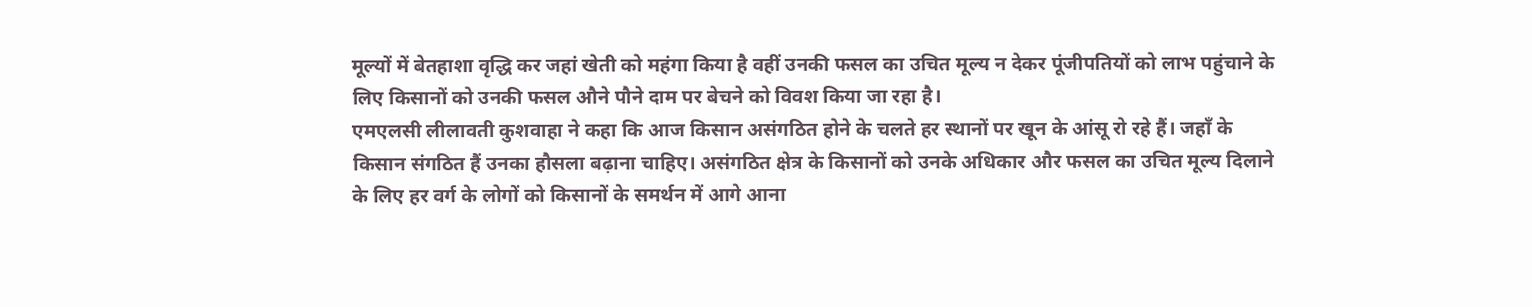मूल्यों में बेतहाशा वृद्धि कर जहां खेती को महंगा किया है वहीं उनकी फसल का उचित मूल्य न देकर पूंजीपतियों को लाभ पहुंचाने के लिए किसानों को उनकी फसल औने पौने दाम पर बेचने को विवश किया जा रहा है।
एमएलसी लीलावती कुशवाहा ने कहा कि आज किसान असंगठित होने के चलते हर स्थानों पर खून के आंसू रो रहे हैं। जहाँ के किसान संगठित हैं उनका हौसला बढ़ाना चाहिए। असंगठित क्षेत्र के किसानों को उनके अधिकार और फसल का उचित मूल्य दिलाने के लिए हर वर्ग के लोगों को किसानों के समर्थन में आगे आना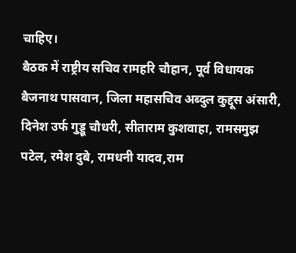चाहिए।
बैठक में राष्ट्रीय सचिव रामहरि चौहान, पूर्व विधायक बैजनाथ पासवान, जिला महासचिव अब्दुल कुद्दूस अंसारी, दिनेश उर्फ गुड्डू चौधरी, सीताराम कुशवाहा, रामसमुझ पटेल, रमेश दुबे, रामधनी यादव,राम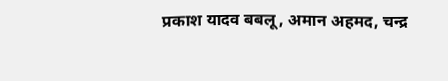प्रकाश यादव बबलू, अमान अहमद, चन्द्र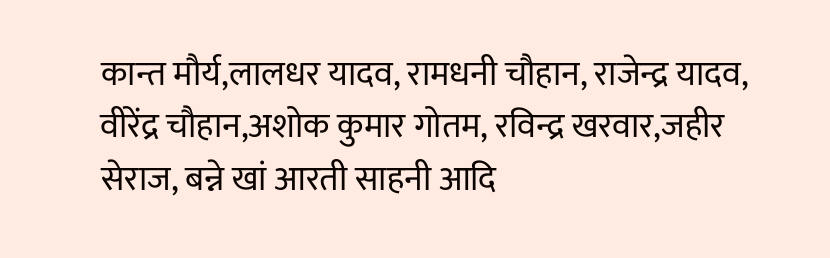कान्त मौर्य,लालधर यादव, रामधनी चौहान, राजेन्द्र यादव, वीरेंद्र चौहान,अशोक कुमार गोतम, रविन्द्र खरवार,जहीर सेराज, बन्ने खां आरती साहनी आदि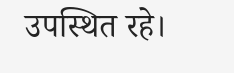उपस्थित रहे।